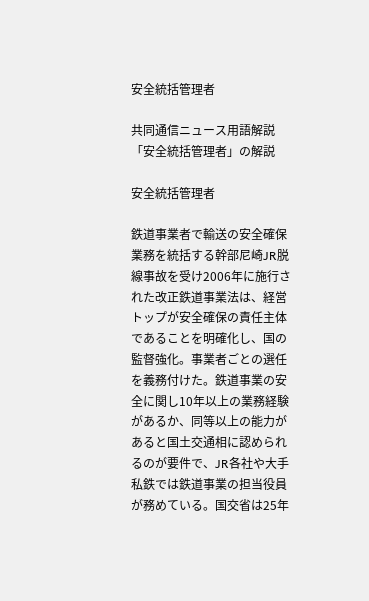安全統括管理者

共同通信ニュース用語解説 「安全統括管理者」の解説

安全統括管理者

鉄道事業者で輸送の安全確保業務を統括する幹部尼崎JR脱線事故を受け2006年に施行された改正鉄道事業法は、経営トップが安全確保の責任主体であることを明確化し、国の監督強化。事業者ごとの選任を義務付けた。鉄道事業の安全に関し10年以上の業務経験があるか、同等以上の能力があると国土交通相に認められるのが要件で、JR各社や大手私鉄では鉄道事業の担当役員が務めている。国交省は25年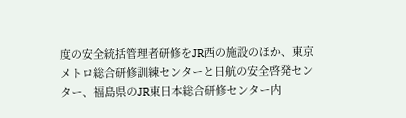度の安全統括管理者研修をJR西の施設のほか、東京メトロ総合研修訓練センターと日航の安全啓発センター、福島県のJR東日本総合研修センター内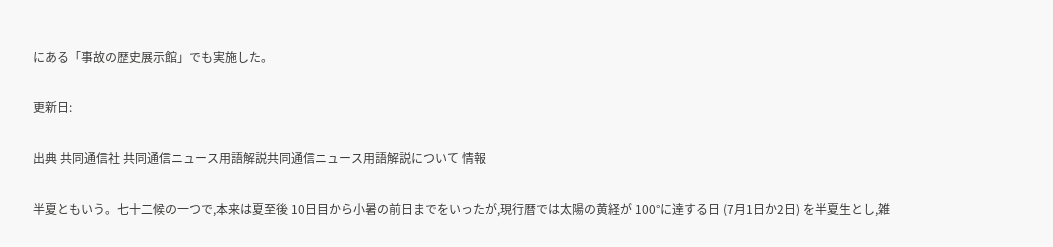にある「事故の歴史展示館」でも実施した。

更新日:

出典 共同通信社 共同通信ニュース用語解説共同通信ニュース用語解説について 情報

半夏ともいう。七十二候の一つで,本来は夏至後 10日目から小暑の前日までをいったが,現行暦では太陽の黄経が 100°に達する日 (7月1日か2日) を半夏生とし,雑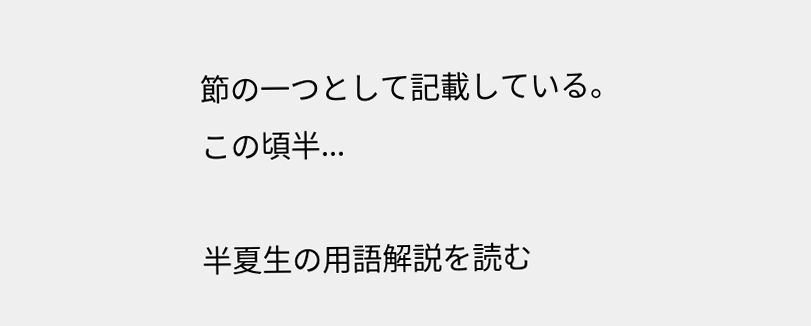節の一つとして記載している。この頃半...

半夏生の用語解説を読む